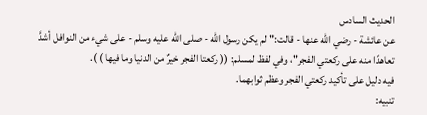الحديث السادس
عن عائشة - رضي الله عنها - قالت:"لم يكن رسول الله - صلى الله عليه وسلم - على شيء من النوافل أشدَّ تعاهدًا منه على ركعتي الفجر"، وفي لفظ لمسلم: (( ركعتا الفجر خيرٌ من الدنيا وما فيها ) ).
فيه دليل على تأكيد ركعتي الفجر وعظم ثوابهما.
تنبيه: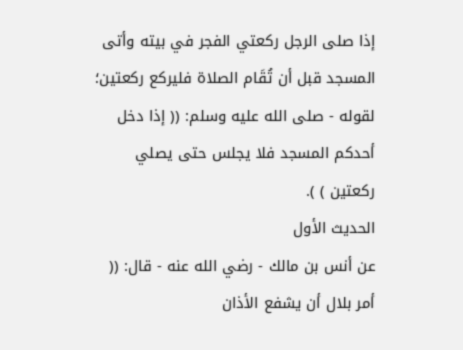إذا صلى الرجل ركعتي الفجر في بيته وأتى المسجد قبل أن تُقَام الصلاة فليركع ركعتين؛ لقوله - صلى الله عليه وسلم: (( إذا دخل أحدكم المسجد فلا يجلس حتى يصلي ركعتين ) ).
الحديث الأول
عن أنس بن مالك - رضي الله عنه - قال: (( أمر بلال أن يشفع الأذان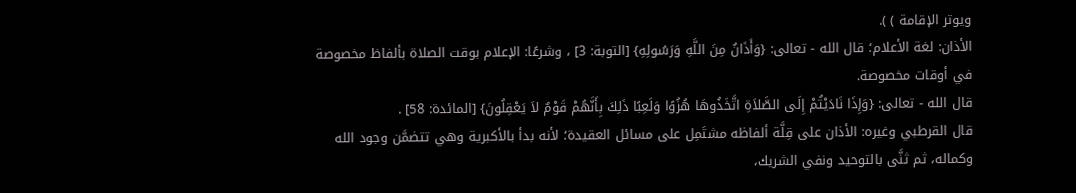ويوتر الإقامة ) ).
الأذان: لغة الأعلام؛ قال الله - تعالى: {وَأَذَانٌ مِنَ اللَّهِ وَرَسُولِهِ} [التوبة: 3] ، وشرعًا: الإعلام بوقت الصلاة بألفاظ مخصوصة في أوقات مخصوصة.
قال الله - تعالى: {وَإِذَا نَادَيْتُمْ إِلَى الصَّلاَةِ اتَّخَذُوهَا هُزُوًا وَلَعِبًا ذَلِكَ بِأَنَّهُمْ قَوْمٌ لاَ يَعْقِلُونَ} [المائدة: 58] .
قال القرطبي وغيره: الأذان على قِلَّة ألفاظه مشتَمِل على مسائل العقيدة؛ لأنه بدأ بالأكبرية وهي تتضمَّن وجود الله وكماله، ثم ثنَّى بالتوحيد ونفي الشريك،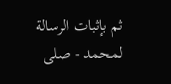ثم بإثبات الرسالة لمحمد - صلى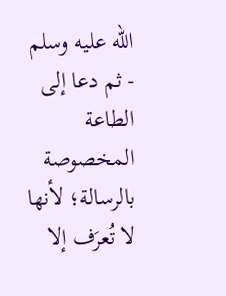الله عليه وسلم - ثم دعا إلى الطاعة المخصوصة بالرسالة؛ لأنها لا تُعرَف إلا